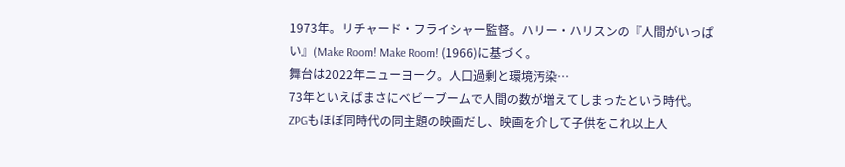1973年。リチャード・フライシャー監督。ハリー・ハリスンの『人間がいっぱい』(Make Room! Make Room! (1966)に基づく。
舞台は2022年ニューヨーク。人口過剰と環境汚染…
73年といえばまさにベビーブームで人間の数が増えてしまったという時代。ZPGもほぼ同時代の同主題の映画だし、映画を介して子供をこれ以上人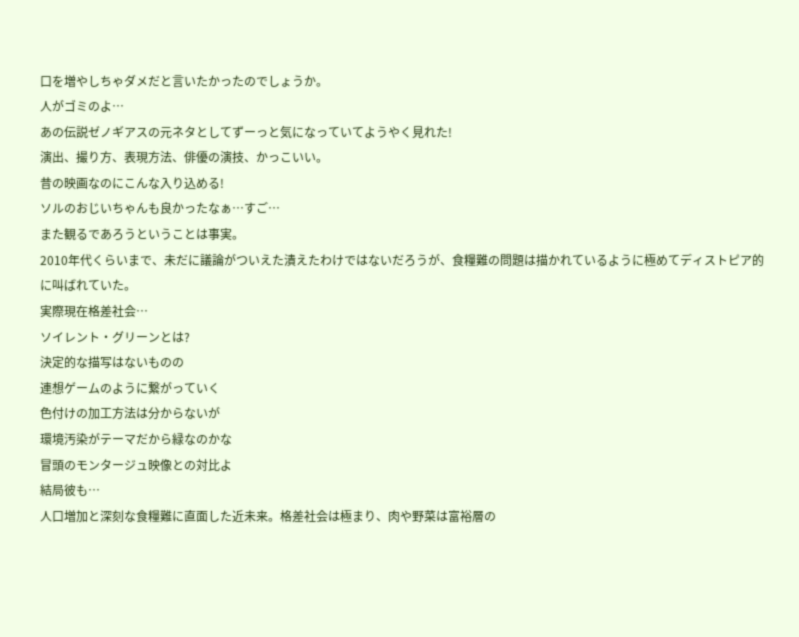口を増やしちゃダメだと言いたかったのでしょうか。
人がゴミのよ…
あの伝説ゼノギアスの元ネタとしてずーっと気になっていてようやく見れた!
演出、撮り方、表現方法、俳優の演技、かっこいい。
昔の映画なのにこんな入り込める!
ソルのおじいちゃんも良かったなぁ…すご…
また観るであろうということは事実。
2010年代くらいまで、未だに議論がついえた潰えたわけではないだろうが、食糧難の問題は描かれているように極めてディストピア的に叫ばれていた。
実際現在格差社会…
ソイレント・グリーンとは?
決定的な描写はないものの
連想ゲームのように繋がっていく
色付けの加工方法は分からないが
環境汚染がテーマだから緑なのかな
冒頭のモンタージュ映像との対比よ
結局彼も…
人口増加と深刻な食糧難に直面した近未来。格差社会は極まり、肉や野菜は富裕層の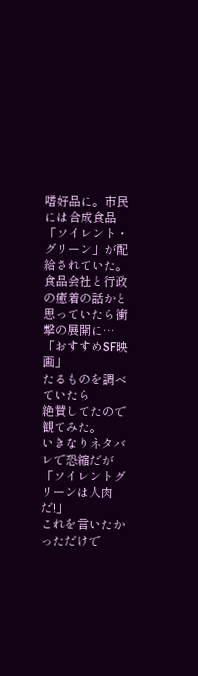嗜好品に。市民には合成食品「ソイレント・グリーン」が配給されていた。
食品会社と行政の癒着の話かと思っていたら衝撃の展開に…
「おすすめSF映画」
たるものを調べていたら
絶賛してたので観てみた。
いきなりネタバレで恐縮だが
「ソイレントグリーンは人肉だ!」
これを言いたかっただけで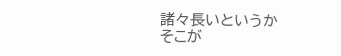諸々長いというか
そこが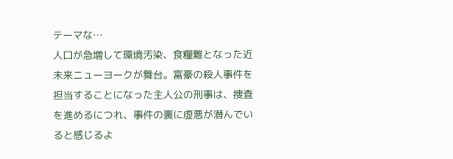テーマな…
人口が急増して環境汚染、食糧難となった近未来ニューヨークが舞台。富豪の殺人事件を担当することになった主人公の刑事は、捜査を進めるにつれ、事件の裏に虚悪が潜んでいると感じるよ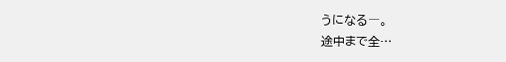うになる―。
途中まで全…